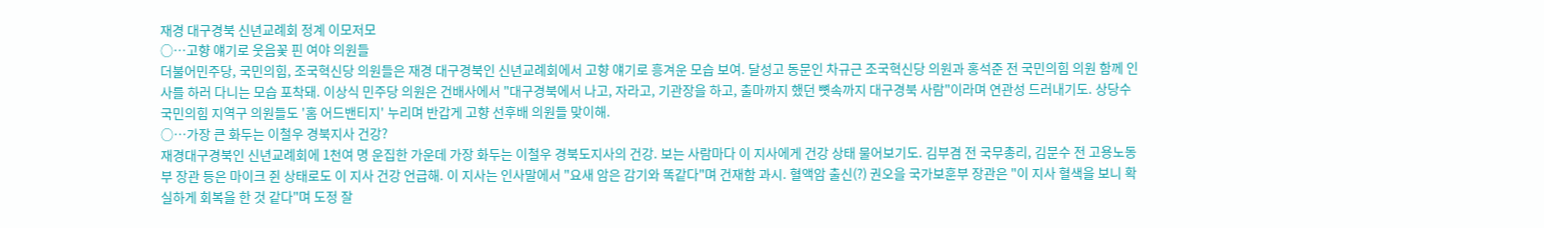재경 대구경북 신년교례회 정계 이모저모
○…고향 얘기로 웃음꽃 핀 여야 의원들
더불어민주당, 국민의힘, 조국혁신당 의원들은 재경 대구경북인 신년교례회에서 고향 얘기로 흥겨운 모습 보여. 달성고 동문인 차규근 조국혁신당 의원과 홍석준 전 국민의힘 의원 함께 인사를 하러 다니는 모습 포착돼. 이상식 민주당 의원은 건배사에서 "대구경북에서 나고, 자라고, 기관장을 하고, 출마까지 했던 뼛속까지 대구경북 사람"이라며 연관성 드러내기도. 상당수 국민의힘 지역구 의원들도 '홈 어드밴티지' 누리며 반갑게 고향 선후배 의원들 맞이해.
○…가장 큰 화두는 이철우 경북지사 건강?
재경대구경북인 신년교례회에 1천여 명 운집한 가운데 가장 화두는 이철우 경북도지사의 건강. 보는 사람마다 이 지사에게 건강 상태 물어보기도. 김부겸 전 국무총리, 김문수 전 고용노동부 장관 등은 마이크 쥔 상태로도 이 지사 건강 언급해. 이 지사는 인사말에서 "요새 암은 감기와 똑같다"며 건재함 과시. 혈액암 출신(?) 권오을 국가보훈부 장관은 "이 지사 혈색을 보니 확실하게 회복을 한 것 같다"며 도정 잘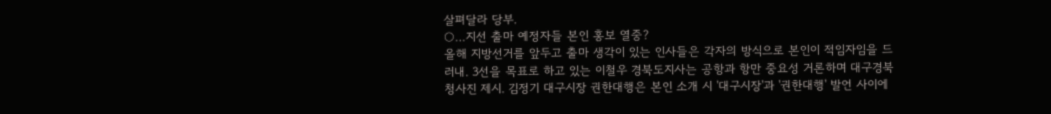살펴달라 당부.
○…지선 출마 예정자들 본인 홍보 열중?
올해 지방선거를 앞두고 출마 생각이 있는 인사들은 각자의 방식으로 본인이 적임자임을 드러내. 3선을 목표로 하고 있는 이철우 경북도지사는 공항과 항만 중요성 거론하며 대구경북 청사진 제시. 김정기 대구시장 권한대행은 본인 소개 시 '대구시장'과 '권한대행' 발언 사이에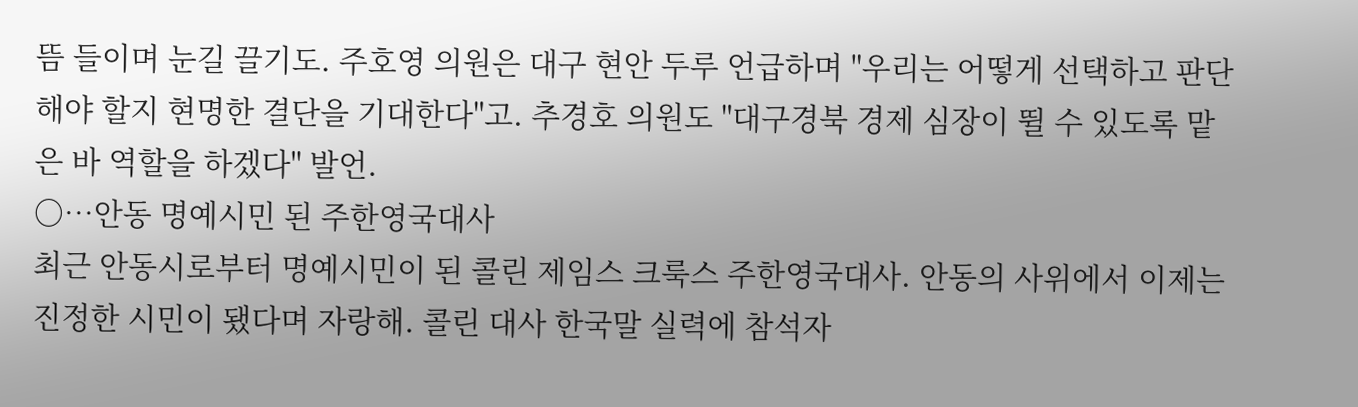뜸 들이며 눈길 끌기도. 주호영 의원은 대구 현안 두루 언급하며 "우리는 어떻게 선택하고 판단해야 할지 현명한 결단을 기대한다"고. 추경호 의원도 "대구경북 경제 심장이 뛸 수 있도록 맡은 바 역할을 하겠다" 발언.
○…안동 명예시민 된 주한영국대사
최근 안동시로부터 명예시민이 된 콜린 제임스 크룩스 주한영국대사. 안동의 사위에서 이제는 진정한 시민이 됐다며 자랑해. 콜린 대사 한국말 실력에 참석자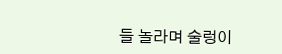들 놀라며 술렁이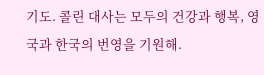기도. 콜린 대사는 모두의 건강과 행복, 영국과 한국의 번영을 기원해.